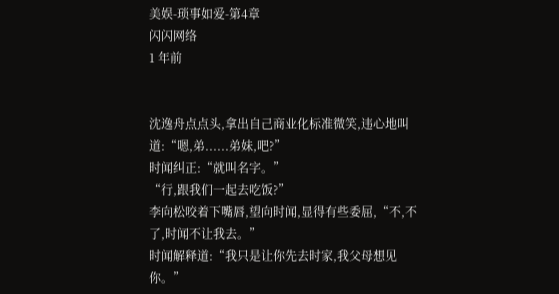美娱-琐事如爱-第4章
闪闪网络
1 年前


沈逸舟点点头,拿出自己商业化标准微笑,违心地叫道:“嗯,弟......弟妹,吧?”
时闻纠正:“就叫名字。”
“行,跟我们一起去吃饭?”
李向松咬着下嘴唇,望向时闻,显得有些委屈,“不,不了,时闻不让我去。”
时闻解释道:“我只是让你先去时家,我父母想见你。”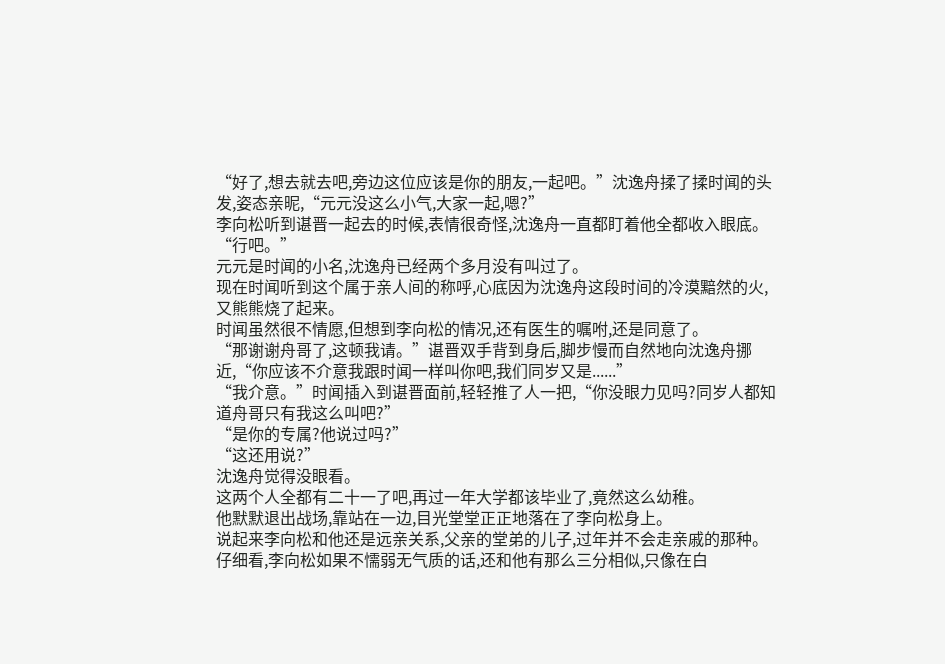“好了,想去就去吧,旁边这位应该是你的朋友,一起吧。”沈逸舟揉了揉时闻的头发,姿态亲昵,“元元没这么小气,大家一起,嗯?”
李向松听到谌晋一起去的时候,表情很奇怪,沈逸舟一直都盯着他全都收入眼底。
“行吧。”
元元是时闻的小名,沈逸舟已经两个多月没有叫过了。
现在时闻听到这个属于亲人间的称呼,心底因为沈逸舟这段时间的冷漠黯然的火,又熊熊烧了起来。
时闻虽然很不情愿,但想到李向松的情况,还有医生的嘱咐,还是同意了。
“那谢谢舟哥了,这顿我请。”谌晋双手背到身后,脚步慢而自然地向沈逸舟挪近,“你应该不介意我跟时闻一样叫你吧,我们同岁又是......”
“我介意。”时闻插入到谌晋面前,轻轻推了人一把,“你没眼力见吗?同岁人都知道舟哥只有我这么叫吧?”
“是你的专属?他说过吗?”
“这还用说?”
沈逸舟觉得没眼看。
这两个人全都有二十一了吧,再过一年大学都该毕业了,竟然这么幼稚。
他默默退出战场,靠站在一边,目光堂堂正正地落在了李向松身上。
说起来李向松和他还是远亲关系,父亲的堂弟的儿子,过年并不会走亲戚的那种。
仔细看,李向松如果不懦弱无气质的话,还和他有那么三分相似,只像在白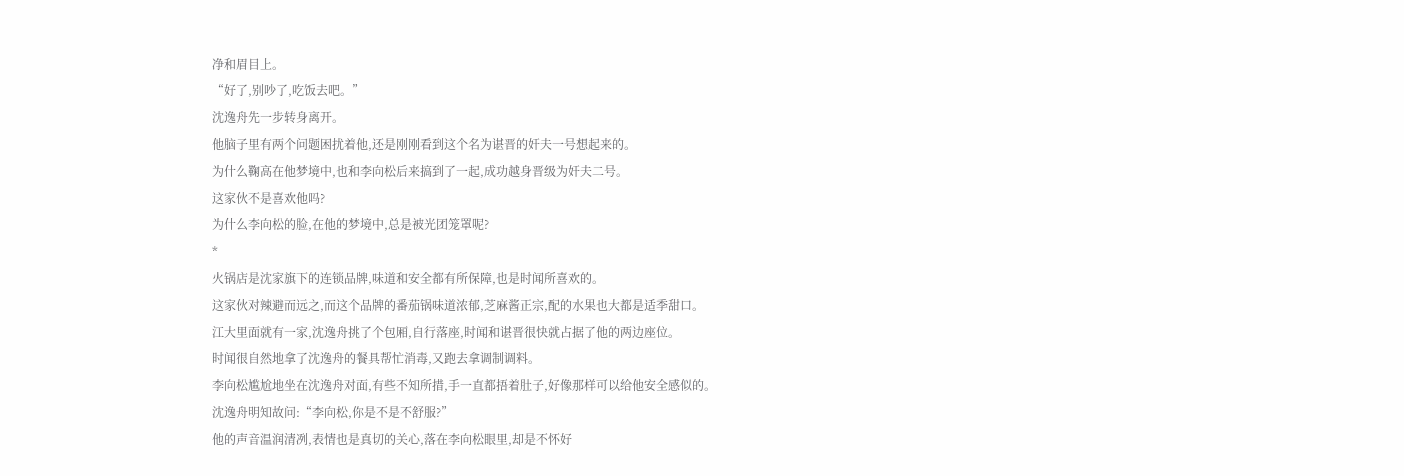净和眉目上。
“好了,别吵了,吃饭去吧。”
沈逸舟先一步转身离开。
他脑子里有两个问题困扰着他,还是刚刚看到这个名为谌晋的奸夫一号想起来的。
为什么鞠高在他梦境中,也和李向松后来搞到了一起,成功越身晋级为奸夫二号。
这家伙不是喜欢他吗?
为什么李向松的脸,在他的梦境中,总是被光团笼罩呢?
*
火锅店是沈家旗下的连锁品牌,味道和安全都有所保障,也是时闻所喜欢的。
这家伙对辣避而远之,而这个品牌的番茄锅味道浓郁,芝麻酱正宗,配的水果也大都是适季甜口。
江大里面就有一家,沈逸舟挑了个包厢,自行落座,时闻和谌晋很快就占据了他的两边座位。
时闻很自然地拿了沈逸舟的餐具帮忙消毒,又跑去拿调制调料。
李向松尴尬地坐在沈逸舟对面,有些不知所措,手一直都捂着肚子,好像那样可以给他安全感似的。
沈逸舟明知故问:“李向松,你是不是不舒服?”
他的声音温润清冽,表情也是真切的关心,落在李向松眼里,却是不怀好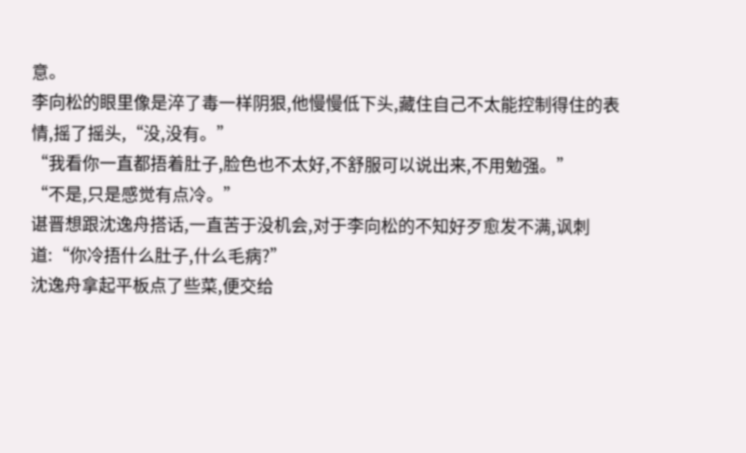意。
李向松的眼里像是淬了毒一样阴狠,他慢慢低下头,藏住自己不太能控制得住的表情,摇了摇头,“没,没有。”
“我看你一直都捂着肚子,脸色也不太好,不舒服可以说出来,不用勉强。”
“不是,只是感觉有点冷。”
谌晋想跟沈逸舟搭话,一直苦于没机会,对于李向松的不知好歹愈发不满,讽刺道:“你冷捂什么肚子,什么毛病?”
沈逸舟拿起平板点了些菜,便交给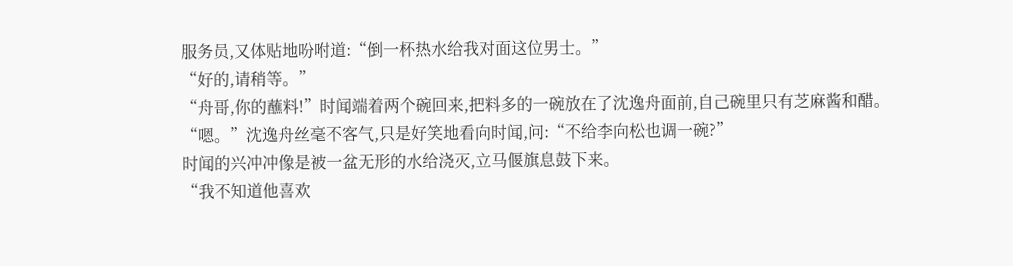服务员,又体贴地吩咐道:“倒一杯热水给我对面这位男士。”
“好的,请稍等。”
“舟哥,你的蘸料!”时闻端着两个碗回来,把料多的一碗放在了沈逸舟面前,自己碗里只有芝麻酱和醋。
“嗯。”沈逸舟丝毫不客气,只是好笑地看向时闻,问:“不给李向松也调一碗?”
时闻的兴冲冲像是被一盆无形的水给浇灭,立马偃旗息鼓下来。
“我不知道他喜欢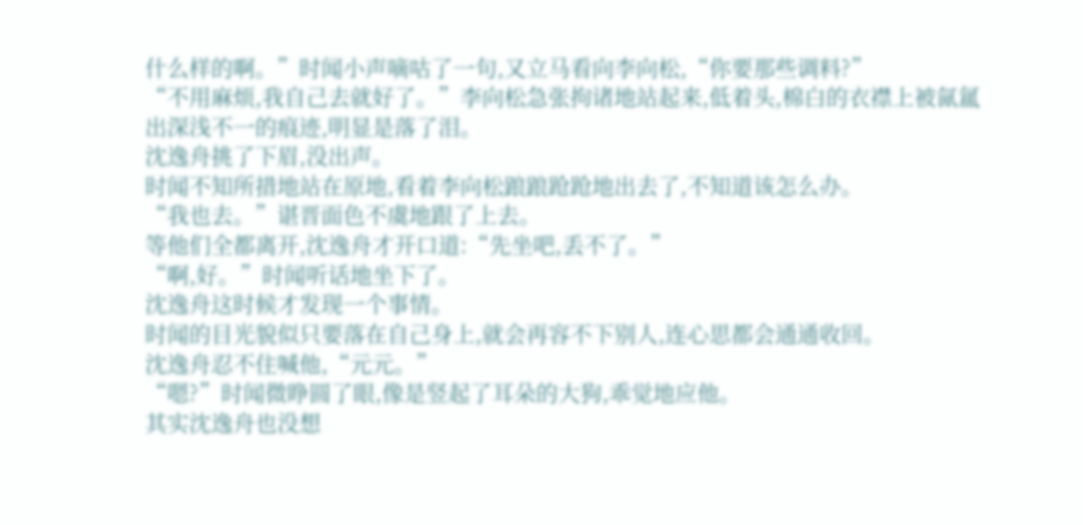什么样的啊。”时闻小声嘀咕了一句,又立马看向李向松,“你要那些调料?”
“不用麻烦,我自己去就好了。”李向松急张拘诸地站起来,低着头,棉白的衣襟上被氤氲出深浅不一的痕迹,明显是落了泪。
沈逸舟挑了下眉,没出声。
时闻不知所措地站在原地,看着李向松踉踉跄跄地出去了,不知道该怎么办。
“我也去。”谌晋面色不虞地跟了上去。
等他们全都离开,沈逸舟才开口道:“先坐吧,丢不了。”
“啊,好。”时闻听话地坐下了。
沈逸舟这时候才发现一个事情。
时闻的目光貌似只要落在自己身上,就会再容不下别人,连心思都会通通收回。
沈逸舟忍不住喊他,“元元。”
“嗯?”时闻微睁圆了眼,像是竖起了耳朵的大狗,乖觉地应他。
其实沈逸舟也没想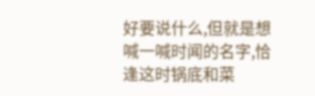好要说什么,但就是想喊一喊时闻的名字,恰逢这时锅底和菜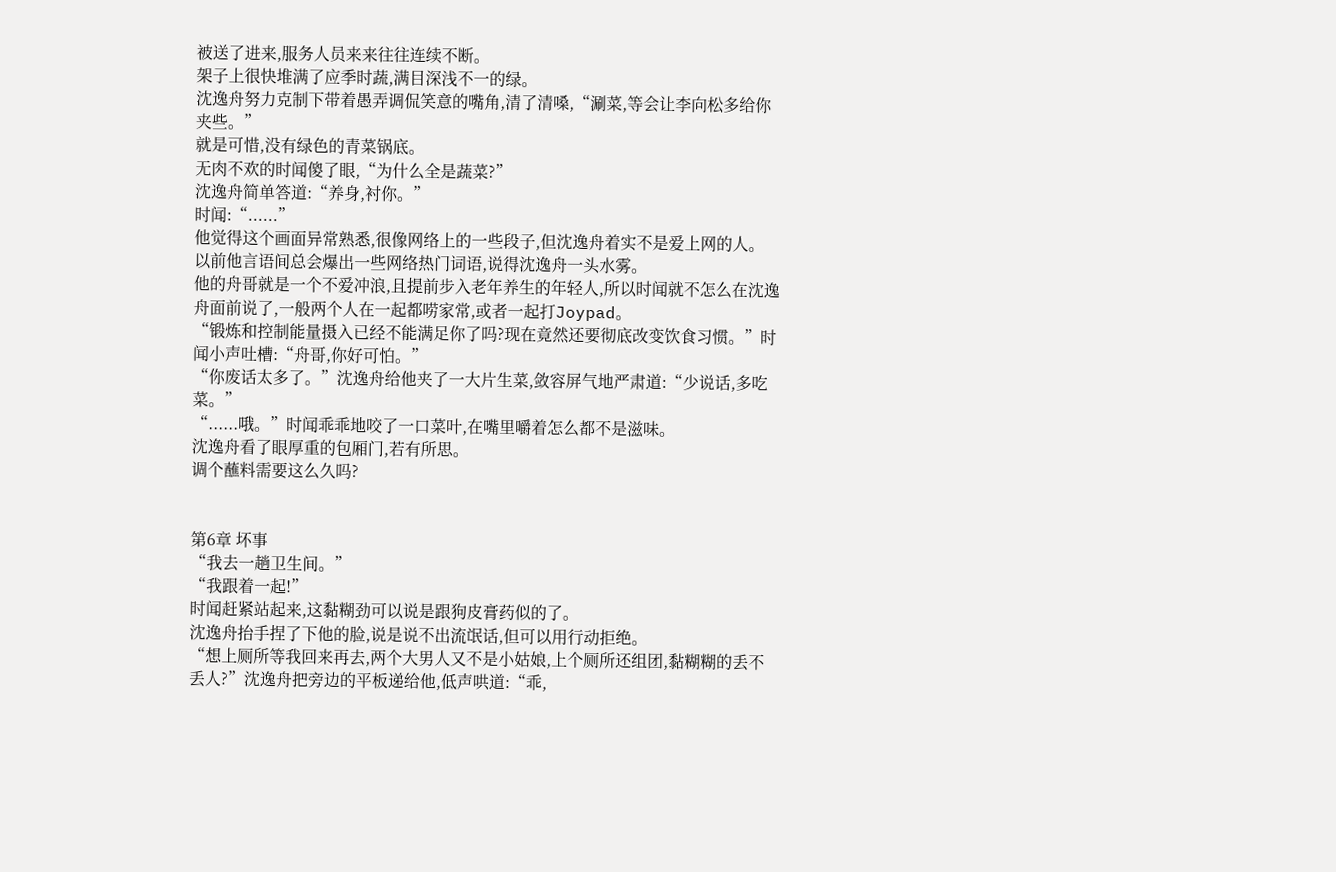被送了进来,服务人员来来往往连续不断。
架子上很快堆满了应季时蔬,满目深浅不一的绿。
沈逸舟努力克制下带着愚弄调侃笑意的嘴角,清了清嗓,“涮菜,等会让李向松多给你夹些。”
就是可惜,没有绿色的青菜锅底。
无肉不欢的时闻傻了眼,“为什么全是蔬菜?”
沈逸舟简单答道:“养身,衬你。”
时闻:“......”
他觉得这个画面异常熟悉,很像网络上的一些段子,但沈逸舟着实不是爱上网的人。
以前他言语间总会爆出一些网络热门词语,说得沈逸舟一头水雾。
他的舟哥就是一个不爱冲浪,且提前步入老年养生的年轻人,所以时闻就不怎么在沈逸舟面前说了,一般两个人在一起都唠家常,或者一起打Joypad。
“锻炼和控制能量摄入已经不能满足你了吗?现在竟然还要彻底改变饮食习惯。”时闻小声吐槽:“舟哥,你好可怕。”
“你废话太多了。”沈逸舟给他夹了一大片生菜,敛容屏气地严肃道:“少说话,多吃菜。”
“......哦。”时闻乖乖地咬了一口菜叶,在嘴里嚼着怎么都不是滋味。
沈逸舟看了眼厚重的包厢门,若有所思。
调个蘸料需要这么久吗?


第6章 坏事
“我去一趟卫生间。”
“我跟着一起!”
时闻赶紧站起来,这黏糊劲可以说是跟狗皮膏药似的了。
沈逸舟抬手捏了下他的脸,说是说不出流氓话,但可以用行动拒绝。
“想上厕所等我回来再去,两个大男人又不是小姑娘,上个厕所还组团,黏糊糊的丢不丢人?”沈逸舟把旁边的平板递给他,低声哄道:“乖,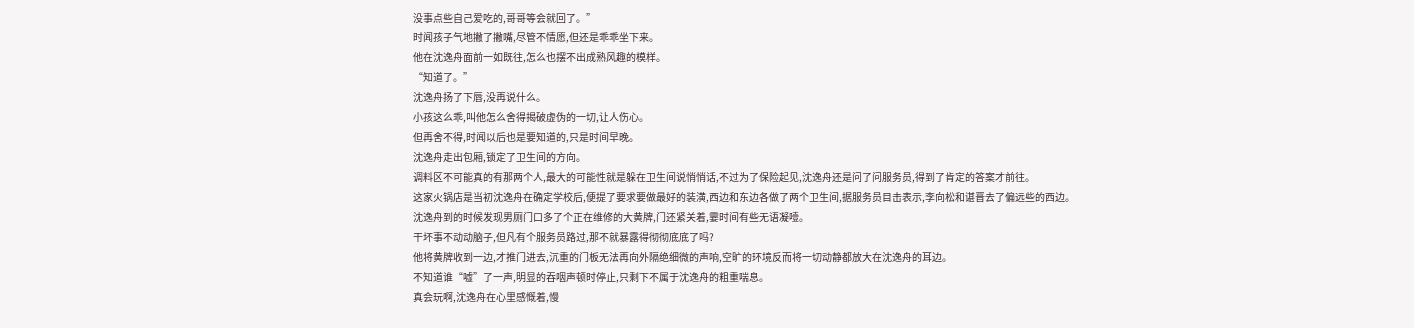没事点些自己爱吃的,哥哥等会就回了。”
时闻孩子气地撇了撇嘴,尽管不情愿,但还是乖乖坐下来。
他在沈逸舟面前一如既往,怎么也摆不出成熟风趣的模样。
“知道了。”
沈逸舟扬了下唇,没再说什么。
小孩这么乖,叫他怎么舍得揭破虚伪的一切,让人伤心。
但再舍不得,时闻以后也是要知道的,只是时间早晚。
沈逸舟走出包厢,锁定了卫生间的方向。
调料区不可能真的有那两个人,最大的可能性就是躲在卫生间说悄悄话,不过为了保险起见,沈逸舟还是问了问服务员,得到了肯定的答案才前往。
这家火锅店是当初沈逸舟在确定学校后,便提了要求要做最好的装潢,西边和东边各做了两个卫生间,据服务员目击表示,李向松和谌晋去了偏远些的西边。
沈逸舟到的时候发现男厕门口多了个正在维修的大黄牌,门还紧关着,霎时间有些无语凝噎。
干坏事不动动脑子,但凡有个服务员路过,那不就暴露得彻彻底底了吗?
他将黄牌收到一边,才推门进去,沉重的门板无法再向外隔绝细微的声响,空旷的环境反而将一切动静都放大在沈逸舟的耳边。
不知道谁“嘘”了一声,明显的吞咽声顿时停止,只剩下不属于沈逸舟的粗重喘息。
真会玩啊,沈逸舟在心里感慨着,慢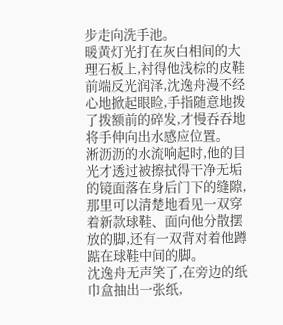步走向洗手池。
暖黄灯光打在灰白相间的大理石板上,衬得他浅棕的皮鞋前端反光润泽,沈逸舟漫不经心地掀起眼睑,手指随意地拨了拨额前的碎发,才慢吞吞地将手伸向出水感应位置。
淅沥沥的水流响起时,他的目光才透过被擦拭得干净无垢的镜面落在身后门下的缝隙,那里可以清楚地看见一双穿着新款球鞋、面向他分散摆放的脚,还有一双背对着他蹲踮在球鞋中间的脚。
沈逸舟无声笑了,在旁边的纸巾盒抽出一张纸,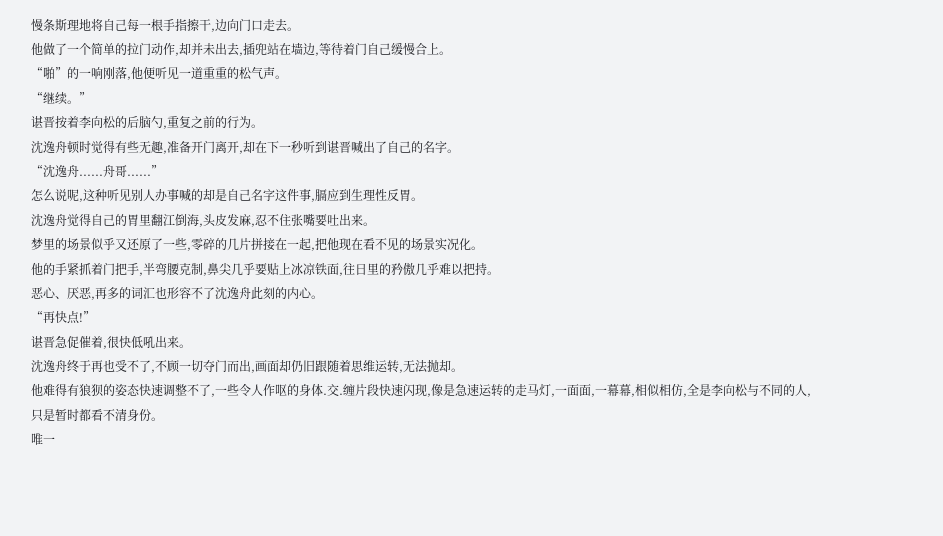慢条斯理地将自己每一根手指擦干,边向门口走去。
他做了一个简单的拉门动作,却并未出去,插兜站在墙边,等待着门自己缓慢合上。
“啪”的一响刚落,他便听见一道重重的松气声。
“继续。”
谌晋按着李向松的后脑勺,重复之前的行为。
沈逸舟顿时觉得有些无趣,准备开门离开,却在下一秒听到谌晋喊出了自己的名字。
“沈逸舟......舟哥......”
怎么说呢,这种听见别人办事喊的却是自己名字这件事,膈应到生理性反胃。
沈逸舟觉得自己的胃里翻江倒海,头皮发麻,忍不住张嘴要吐出来。
梦里的场景似乎又还原了一些,零碎的几片拼接在一起,把他现在看不见的场景实况化。
他的手紧抓着门把手,半弯腰克制,鼻尖几乎要贴上冰凉铁面,往日里的矜傲几乎难以把持。
恶心、厌恶,再多的词汇也形容不了沈逸舟此刻的内心。
“再快点!”
谌晋急促催着,很快低吼出来。
沈逸舟终于再也受不了,不顾一切夺门而出,画面却仍旧跟随着思维运转,无法抛却。
他难得有狼狈的姿态快速调整不了,一些令人作呕的身体.交.缠片段快速闪现,像是急速运转的走马灯,一面面,一幕幕,相似相仿,全是李向松与不同的人,只是暂时都看不清身份。
唯一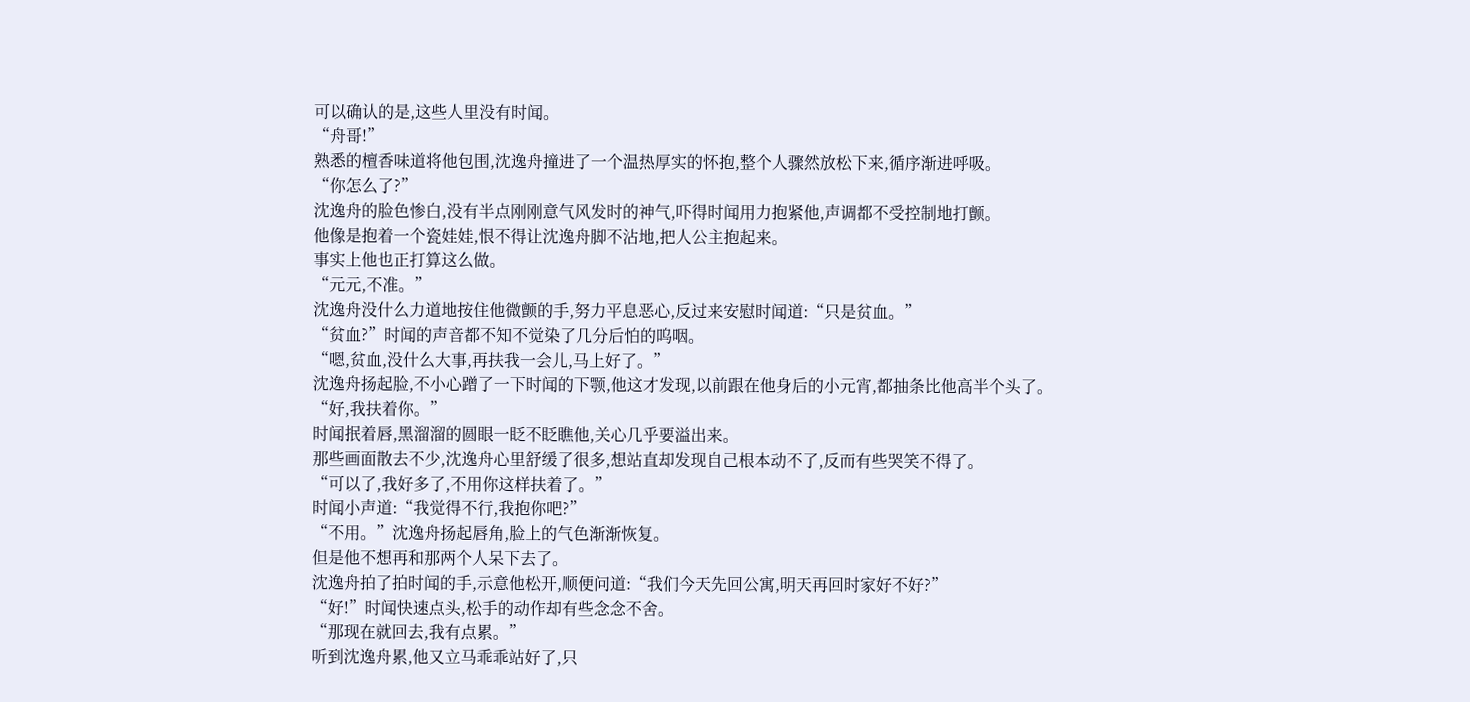可以确认的是,这些人里没有时闻。
“舟哥!”
熟悉的檀香味道将他包围,沈逸舟撞进了一个温热厚实的怀抱,整个人骤然放松下来,循序渐进呼吸。
“你怎么了?”
沈逸舟的脸色惨白,没有半点刚刚意气风发时的神气,吓得时闻用力抱紧他,声调都不受控制地打颤。
他像是抱着一个瓷娃娃,恨不得让沈逸舟脚不沾地,把人公主抱起来。
事实上他也正打算这么做。
“元元,不准。”
沈逸舟没什么力道地按住他微颤的手,努力平息恶心,反过来安慰时闻道:“只是贫血。”
“贫血?”时闻的声音都不知不觉染了几分后怕的呜咽。
“嗯,贫血,没什么大事,再扶我一会儿,马上好了。”
沈逸舟扬起脸,不小心蹭了一下时闻的下颚,他这才发现,以前跟在他身后的小元宵,都抽条比他高半个头了。
“好,我扶着你。”
时闻抿着唇,黑溜溜的圆眼一眨不眨瞧他,关心几乎要溢出来。
那些画面散去不少,沈逸舟心里舒缓了很多,想站直却发现自己根本动不了,反而有些哭笑不得了。
“可以了,我好多了,不用你这样扶着了。”
时闻小声道:“我觉得不行,我抱你吧?”
“不用。”沈逸舟扬起唇角,脸上的气色渐渐恢复。
但是他不想再和那两个人呆下去了。
沈逸舟拍了拍时闻的手,示意他松开,顺便问道:“我们今天先回公寓,明天再回时家好不好?”
“好!”时闻快速点头,松手的动作却有些念念不舍。
“那现在就回去,我有点累。”
听到沈逸舟累,他又立马乖乖站好了,只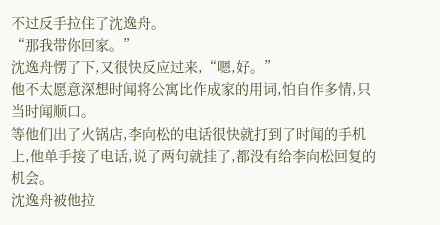不过反手拉住了沈逸舟。
“那我带你回家。”
沈逸舟愣了下,又很快反应过来,“嗯,好。”
他不太愿意深想时闻将公寓比作成家的用词,怕自作多情,只当时闻顺口。
等他们出了火锅店,李向松的电话很快就打到了时闻的手机上,他单手接了电话,说了两句就挂了,都没有给李向松回复的机会。
沈逸舟被他拉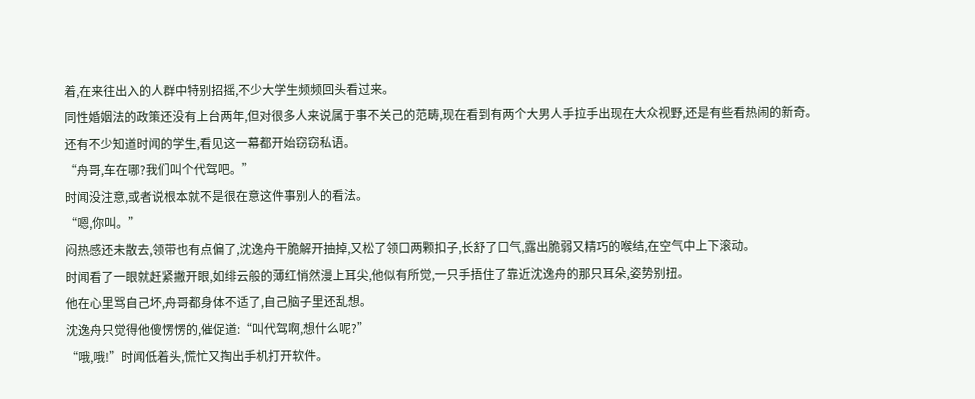着,在来往出入的人群中特别招摇,不少大学生频频回头看过来。
同性婚姻法的政策还没有上台两年,但对很多人来说属于事不关己的范畴,现在看到有两个大男人手拉手出现在大众视野,还是有些看热闹的新奇。
还有不少知道时闻的学生,看见这一幕都开始窃窃私语。
“舟哥,车在哪?我们叫个代驾吧。”
时闻没注意,或者说根本就不是很在意这件事别人的看法。
“嗯,你叫。”
闷热感还未散去,领带也有点偏了,沈逸舟干脆解开抽掉,又松了领口两颗扣子,长舒了口气,露出脆弱又精巧的喉结,在空气中上下滚动。
时闻看了一眼就赶紧撇开眼,如绯云般的薄红悄然漫上耳尖,他似有所觉,一只手捂住了靠近沈逸舟的那只耳朵,姿势别扭。
他在心里骂自己坏,舟哥都身体不适了,自己脑子里还乱想。
沈逸舟只觉得他傻愣愣的,催促道:“叫代驾啊,想什么呢?”
“哦,哦!”时闻低着头,慌忙又掏出手机打开软件。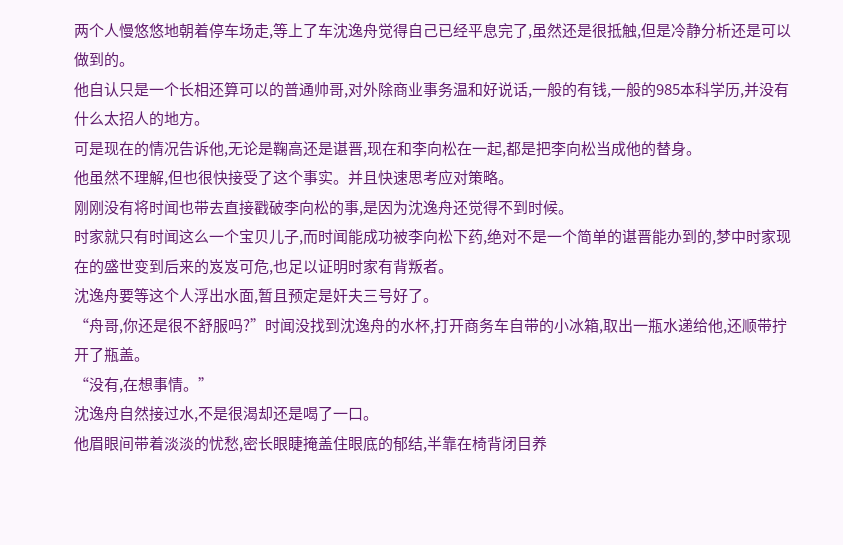两个人慢悠悠地朝着停车场走,等上了车沈逸舟觉得自己已经平息完了,虽然还是很抵触,但是冷静分析还是可以做到的。
他自认只是一个长相还算可以的普通帅哥,对外除商业事务温和好说话,一般的有钱,一般的985本科学历,并没有什么太招人的地方。
可是现在的情况告诉他,无论是鞠高还是谌晋,现在和李向松在一起,都是把李向松当成他的替身。
他虽然不理解,但也很快接受了这个事实。并且快速思考应对策略。
刚刚没有将时闻也带去直接戳破李向松的事,是因为沈逸舟还觉得不到时候。
时家就只有时闻这么一个宝贝儿子,而时闻能成功被李向松下药,绝对不是一个简单的谌晋能办到的,梦中时家现在的盛世变到后来的岌岌可危,也足以证明时家有背叛者。
沈逸舟要等这个人浮出水面,暂且预定是奸夫三号好了。
“舟哥,你还是很不舒服吗?”时闻没找到沈逸舟的水杯,打开商务车自带的小冰箱,取出一瓶水递给他,还顺带拧开了瓶盖。
“没有,在想事情。”
沈逸舟自然接过水,不是很渴却还是喝了一口。
他眉眼间带着淡淡的忧愁,密长眼睫掩盖住眼底的郁结,半靠在椅背闭目养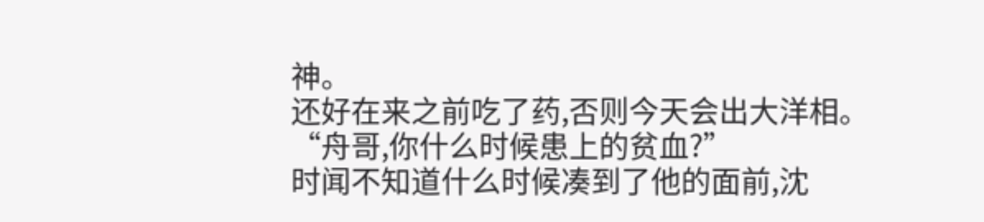神。
还好在来之前吃了药,否则今天会出大洋相。
“舟哥,你什么时候患上的贫血?”
时闻不知道什么时候凑到了他的面前,沈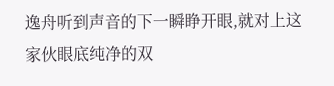逸舟听到声音的下一瞬睁开眼,就对上这家伙眼底纯净的双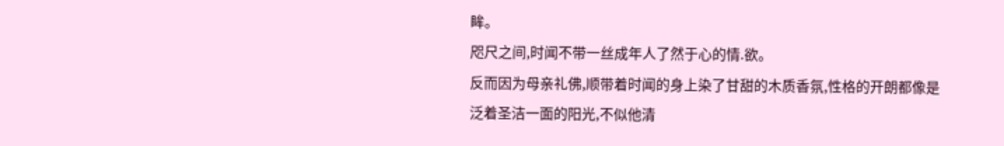眸。
咫尺之间,时闻不带一丝成年人了然于心的情.欲。
反而因为母亲礼佛,顺带着时闻的身上染了甘甜的木质香氛,性格的开朗都像是泛着圣洁一面的阳光,不似他清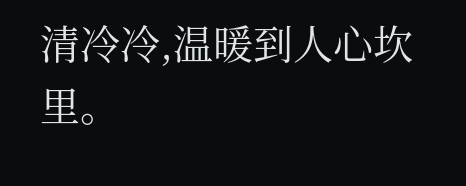清冷冷,温暖到人心坎里。